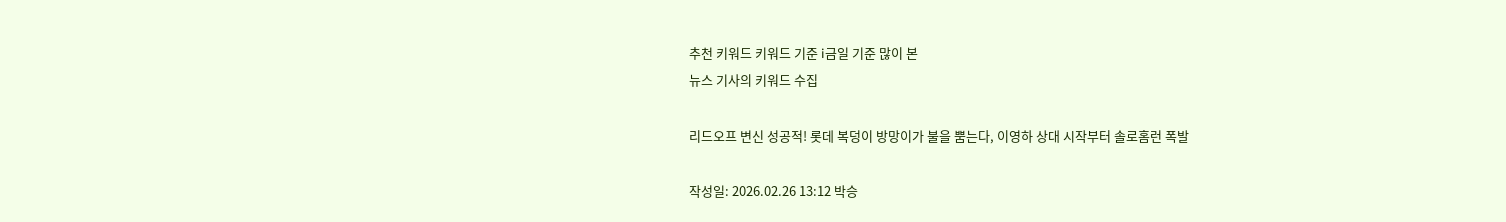추천 키워드 키워드 기준 i금일 기준 많이 본
뉴스 기사의 키워드 수집

리드오프 변신 성공적! 롯데 복덩이 방망이가 불을 뿜는다, 이영하 상대 시작부터 솔로홈런 폭발

작성일: 2026.02.26 13:12 박승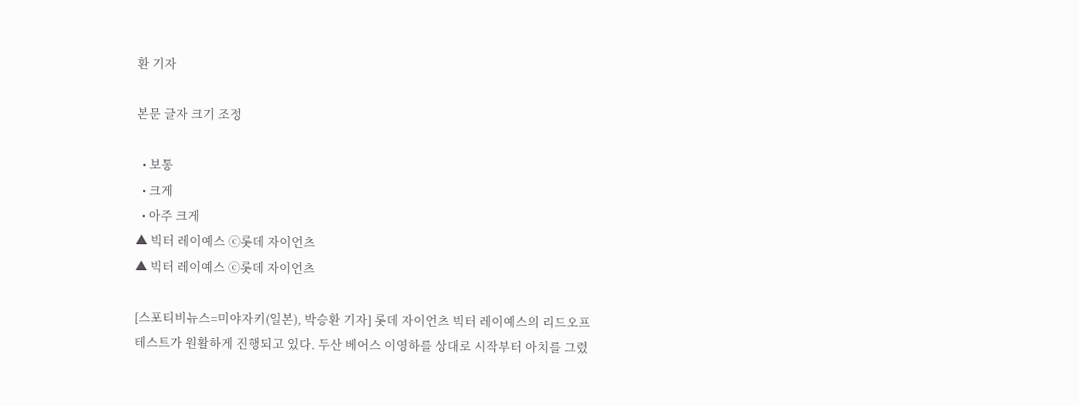환 기자

본문 글자 크기 조정

  • 보통
  • 크게
  • 아주 크게
▲ 빅터 레이예스 ⓒ롯데 자이언츠
▲ 빅터 레이예스 ⓒ롯데 자이언츠

[스포티비뉴스=미야자키(일본), 박승환 기자] 롯데 자이언츠 빅터 레이예스의 리드오프 테스트가 원활하게 진행되고 있다. 두산 베어스 이영하를 상대로 시작부터 아치를 그렸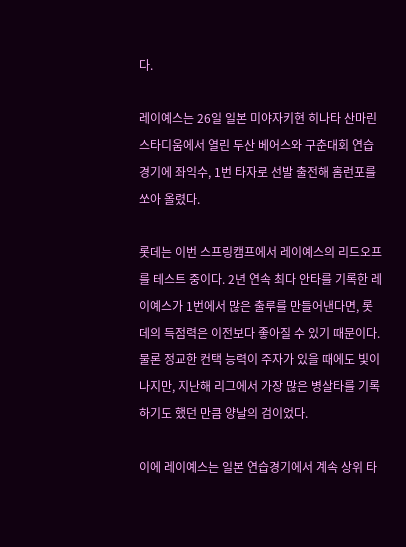다.

레이예스는 26일 일본 미야자키현 히나타 산마린 스타디움에서 열린 두산 베어스와 구춘대회 연습경기에 좌익수, 1번 타자로 선발 출전해 홈런포를 쏘아 올렸다.

롯데는 이번 스프링캠프에서 레이예스의 리드오프를 테스트 중이다. 2년 연속 최다 안타를 기록한 레이예스가 1번에서 많은 출루를 만들어낸다면, 롯데의 득점력은 이전보다 좋아질 수 있기 때문이다. 물론 정교한 컨택 능력이 주자가 있을 때에도 빛이 나지만, 지난해 리그에서 가장 많은 병살타를 기록하기도 했던 만큼 양날의 검이었다.

이에 레이예스는 일본 연습경기에서 계속 상위 타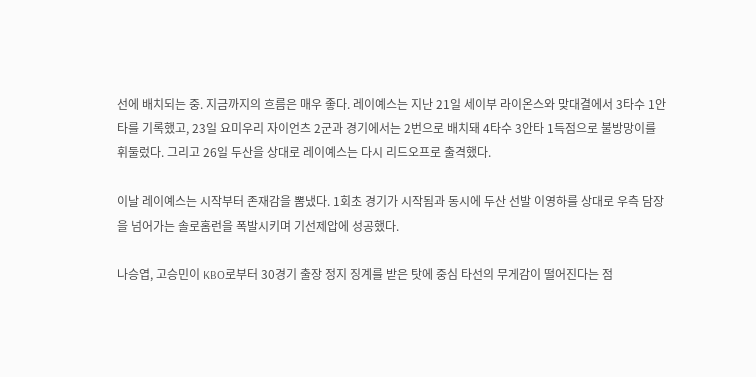선에 배치되는 중. 지금까지의 흐름은 매우 좋다. 레이예스는 지난 21일 세이부 라이온스와 맞대결에서 3타수 1안타를 기록했고, 23일 요미우리 자이언츠 2군과 경기에서는 2번으로 배치돼 4타수 3안타 1득점으로 불방망이를 휘둘렀다. 그리고 26일 두산을 상대로 레이예스는 다시 리드오프로 출격했다.

이날 레이예스는 시작부터 존재감을 뽐냈다. 1회초 경기가 시작됨과 동시에 두산 선발 이영하를 상대로 우측 담장을 넘어가는 솔로홈런을 폭발시키며 기선제압에 성공했다.

나승엽, 고승민이 KBO로부터 30경기 출장 정지 징계를 받은 탓에 중심 타선의 무게감이 떨어진다는 점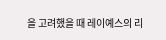을 고려했을 때 레이예스의 리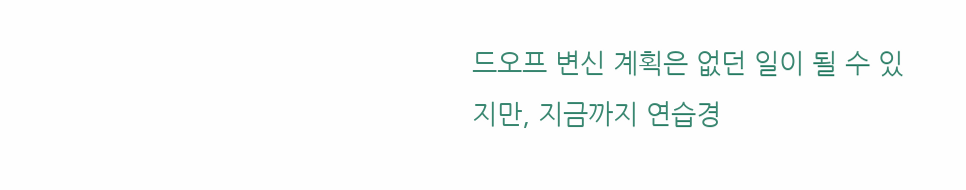드오프 변신 계획은 없던 일이 될 수 있지만, 지금까지 연습경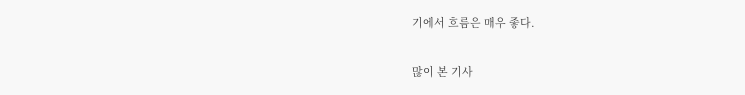기에서 흐름은 매우 좋다.

많이 본 기사